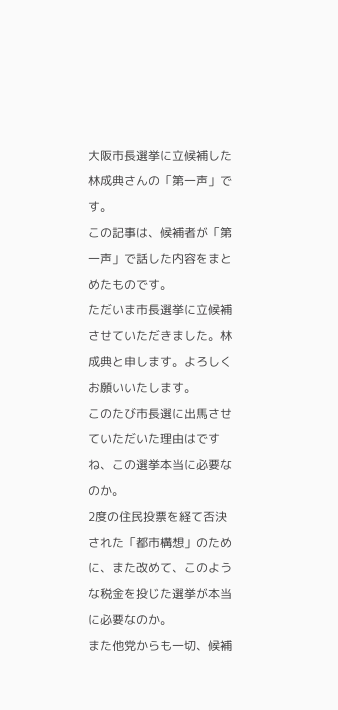大阪市長選挙に立候補した林成典さんの「第一声」です。
この記事は、候補者が「第一声」で話した内容をまとめたものです。
ただいま市長選挙に立候補させていただきました。林成典と申します。よろしくお願いいたします。
このたび市長選に出馬させていただいた理由はですね、この選挙本当に必要なのか。
2度の住民投票を経て否決された「都市構想」のために、また改めて、このような税金を投じた選挙が本当に必要なのか。
また他党からも一切、候補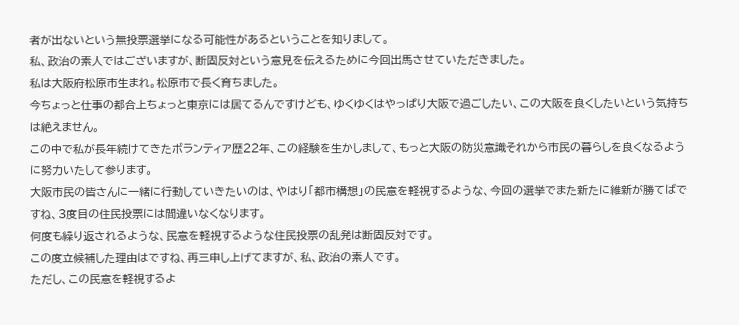者が出ないという無投票選挙になる可能性があるということを知りまして。
私、政治の素人ではございますが、断固反対という意見を伝えるために今回出馬させていただきました。
私は大阪府松原市生まれ。松原市で長く育ちました。
今ちょっと仕事の都合上ちょっと東京には居てるんですけども、ゆくゆくはやっぱり大阪で過ごしたい、この大阪を良くしたいという気持ちは絶えません。
この中で私が長年続けてきたボランティア歴22年、この経験を生かしまして、もっと大阪の防災意識それから市民の暮らしを良くなるように努力いたして参ります。
大阪市民の皆さんに一緒に行動していきたいのは、やはり「都市構想」の民意を軽視するような、今回の選挙でまた新たに維新が勝てばですね、3度目の住民投票には間違いなくなります。
何度も繰り返されるような、民意を軽視するような住民投票の乱発は断固反対です。
この度立候補した理由はですね、再三申し上げてますが、私、政治の素人です。
ただし、この民意を軽視するよ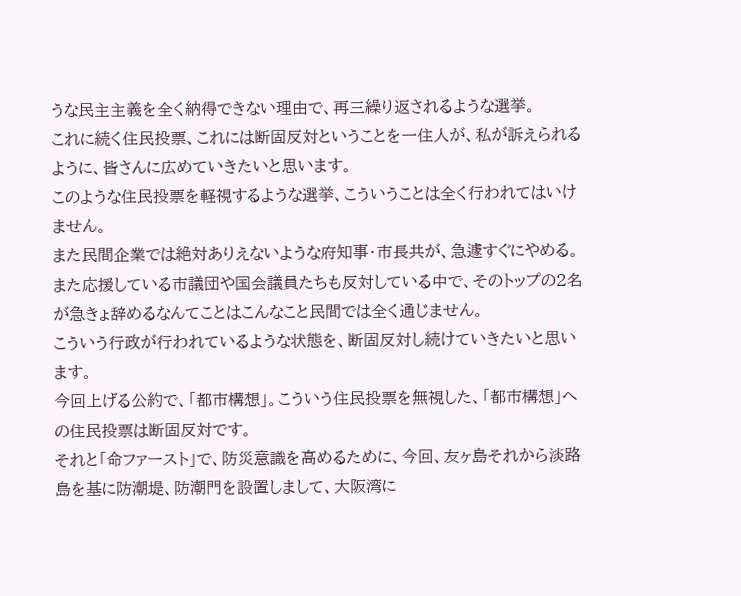うな民主主義を全く納得できない理由で、再三繰り返されるような選挙。
これに続く住民投票、これには断固反対ということを一住人が、私が訴えられるように、皆さんに広めていきたいと思います。
このような住民投票を軽視するような選挙、こういうことは全く行われてはいけません。
また民間企業では絶対ありえないような府知事・市長共が、急遽すぐにやめる。
また応援している市議団や国会議員たちも反対している中で、そのトップの2名が急きょ辞めるなんてことはこんなこと民間では全く通じません。
こういう行政が行われているような状態を、断固反対し続けていきたいと思います。
今回上げる公約で、「都市構想」。こういう住民投票を無視した、「都市構想」への住民投票は断固反対です。
それと「命ファースト」で、防災意識を高めるために、今回、友ヶ島それから淡路島を基に防潮堤、防潮門を設置しまして、大阪湾に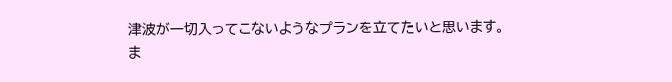津波が一切入ってこないようなプランを立てたいと思います。
ま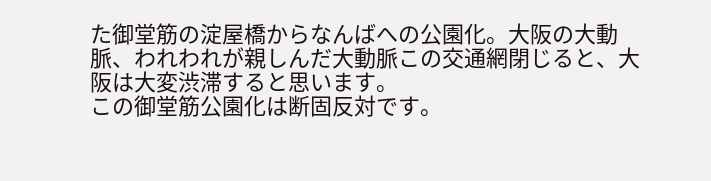た御堂筋の淀屋橋からなんばへの公園化。大阪の大動脈、われわれが親しんだ大動脈この交通網閉じると、大阪は大変渋滞すると思います。
この御堂筋公園化は断固反対です。